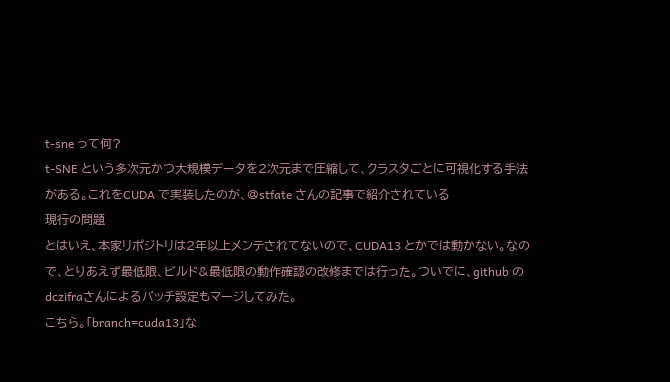t-sne って何?
t-SNE という多次元かつ大規模データを2次元まで圧縮して、クラスタごとに可視化する手法がある。これをCUDA で実装したのが、@stfate さんの記事で紹介されている
現行の問題
とはいえ、本家リポジトリは2年以上メンテされてないので、CUDA13 とかでは動かない。なので、とりあえず最低限、ビルド&最低限の動作確認の改修までは行った。ついでに、github の dczifraさんによるバッチ設定もマージしてみた。
こちら。「branch=cuda13」な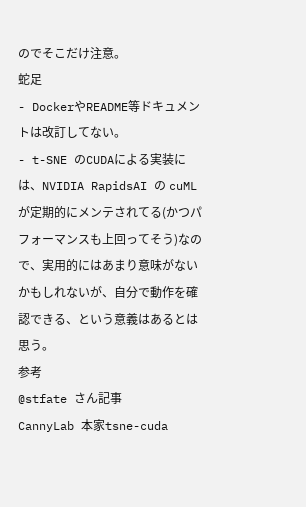のでそこだけ注意。
蛇足
- DockerやREADME等ドキュメントは改訂してない。
- t-SNE のCUDAによる実装には、NVIDIA RapidsAI の cuMLが定期的にメンテされてる(かつパフォーマンスも上回ってそう)なので、実用的にはあまり意味がないかもしれないが、自分で動作を確認できる、という意義はあるとは思う。
参考
@stfate さん記事
CannyLab 本家tsne-cuda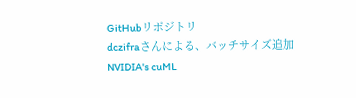GitHubリポジトリ
dczifraさんによる、バッチサイズ追加
NVIDIA's cuML